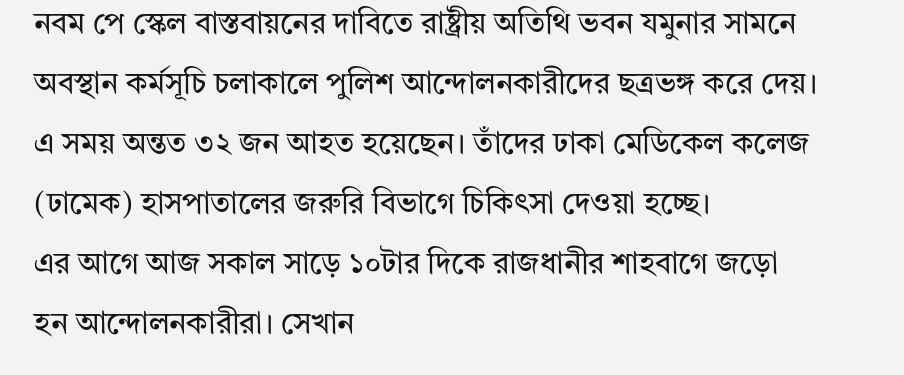নবম পে স্কেল বাস্তবায়নের দাবিতে রাষ্ট্রীয় অতিথি ভবন যমুনার সামনে অবস্থান কর্মসূচি চলাকালে পুলিশ আন্দোলনকারীদের ছত্রভঙ্গ করে দেয়। এ সময় অন্তত ৩২ জন আহত হয়েছেন। তাঁদের ঢাকা মেডিকেল কলেজ (ঢামেক) হাসপাতালের জরুরি বিভাগে চিকিৎসা দেওয়া হচ্ছে।
এর আগে আজ সকাল সাড়ে ১০টার দিকে রাজধানীর শাহবাগে জড়ো হন আন্দোলনকারীরা। সেখান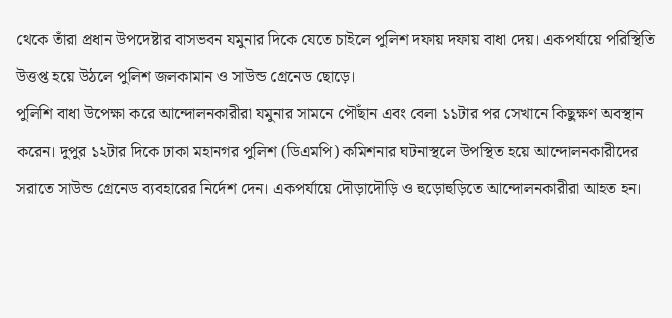থেকে তাঁরা প্রধান উপদেষ্টার বাসভবন যমুনার দিকে যেতে চাইলে পুলিশ দফায় দফায় বাধা দেয়। একপর্যায়ে পরিস্থিতি উত্তপ্ত হয়ে উঠলে পুলিশ জলকামান ও সাউন্ড গ্রেনেড ছোড়ে।
পুলিশি বাধা উপেক্ষা করে আন্দোলনকারীরা যমুনার সামনে পৌঁছান এবং বেলা ১১টার পর সেখানে কিছুক্ষণ অবস্থান করেন। দুপুর ১২টার দিকে ঢাকা মহানগর পুলিশ (ডিএমপি) কমিশনার ঘটনাস্থলে উপস্থিত হয়ে আন্দোলনকারীদের সরাতে সাউন্ড গ্রেনেড ব্যবহারের নির্দেশ দেন। একপর্যায়ে দৌড়াদৌড়ি ও হুড়োহুড়িতে আন্দোলনকারীরা আহত হন।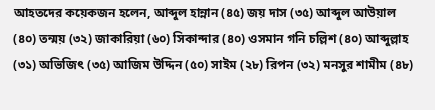আহতদের কয়েকজন হলেন, আব্দুল হান্নান (৪৫) জয় দাস (৩৫) আব্দুল আউয়াল (৪০) তন্ময় (৩২) জাকারিয়া (৬০) সিকান্দার (৪০) ওসমান গনি চল্লিশ (৪০) আব্দুল্লাহ (৩১) অভিজিৎ (৩৫) আজিম উদ্দিন (৫০) সাইম (২৮) রিপন (৩২) মনসুর শামীম (৪৮)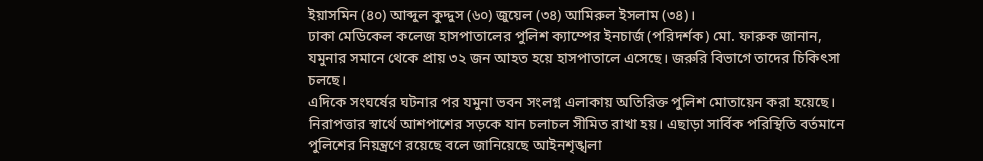ইয়াসমিন (৪০) আব্দুল কুদ্দুস (৬০) জুয়েল (৩৪) আমিরুল ইসলাম (৩৪)।
ঢাকা মেডিকেল কলেজ হাসপাতালের পুলিশ ক্যাম্পের ইনচার্জ (পরিদর্শক) মো. ফারুক জানান, যমুনার সমানে থেকে প্রায় ৩২ জন আহত হয়ে হাসপাতালে এসেছে। জরুরি বিভাগে তাদের চিকিৎসা চলছে।
এদিকে সংঘর্ষের ঘটনার পর যমুনা ভবন সংলগ্ন এলাকায় অতিরিক্ত পুলিশ মোতায়েন করা হয়েছে। নিরাপত্তার স্বার্থে আশপাশের সড়কে যান চলাচল সীমিত রাখা হয়। এছাড়া সার্বিক পরিস্থিতি বর্তমানে পুলিশের নিয়ন্ত্রণে রয়েছে বলে জানিয়েছে আইনশৃঙ্খলা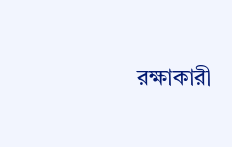রক্ষাকারী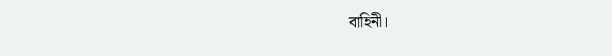বাহিনী।